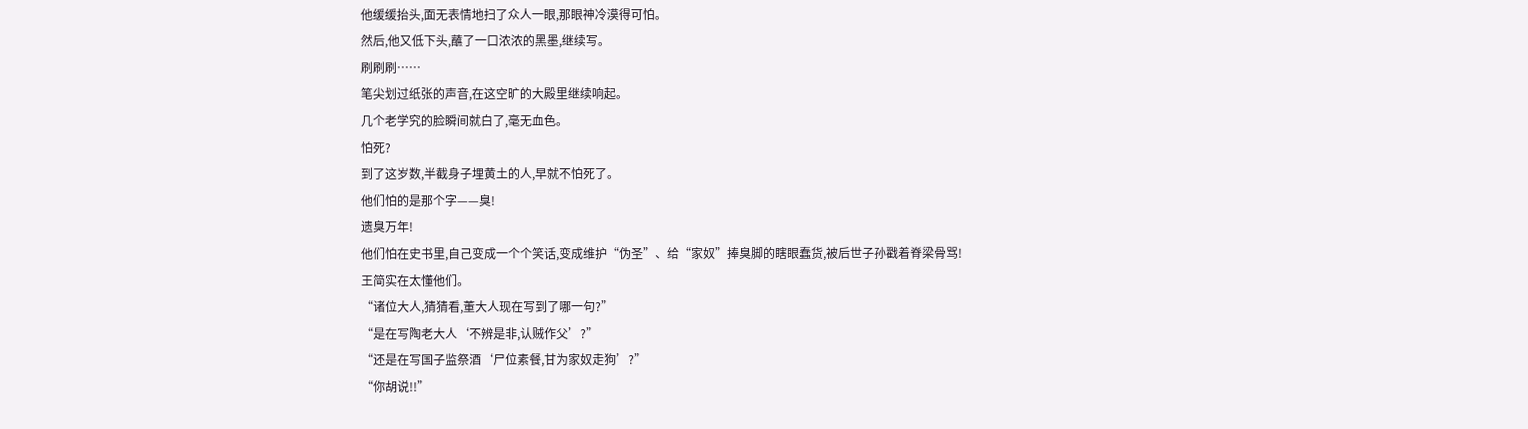他缓缓抬头,面无表情地扫了众人一眼,那眼神冷漠得可怕。
然后,他又低下头,蘸了一口浓浓的黑墨,继续写。
刷刷刷……
笔尖划过纸张的声音,在这空旷的大殿里继续响起。
几个老学究的脸瞬间就白了,毫无血色。
怕死?
到了这岁数,半截身子埋黄土的人,早就不怕死了。
他们怕的是那个字——臭!
遗臭万年!
他们怕在史书里,自己变成一个个笑话,变成维护“伪圣”、给“家奴”捧臭脚的瞎眼蠢货,被后世子孙戳着脊梁骨骂!
王简实在太懂他们。
“诸位大人,猜猜看,董大人现在写到了哪一句?”
“是在写陶老大人‘不辨是非,认贼作父’?”
“还是在写国子监祭酒‘尸位素餐,甘为家奴走狗’?”
“你胡说!!”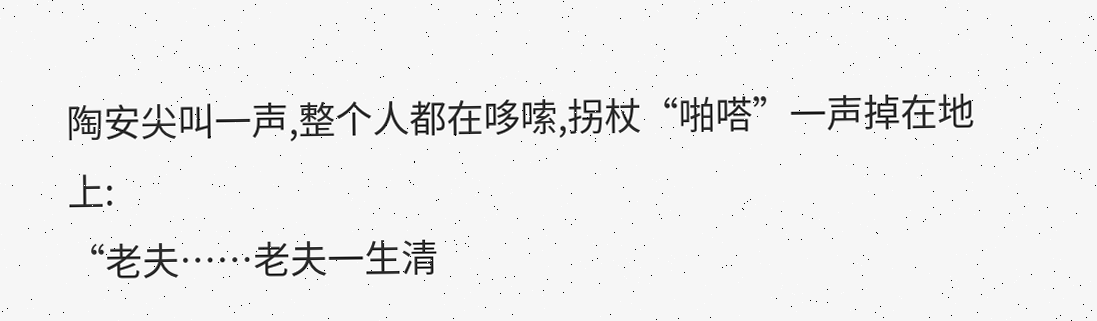陶安尖叫一声,整个人都在哆嗦,拐杖“啪嗒”一声掉在地上:
“老夫……老夫一生清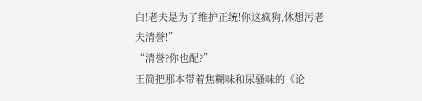白!老夫是为了维护正统!你这疯狗,休想污老夫清誉!”
“清誉?你也配?”
王简把那本带着焦糊味和尿骚味的《论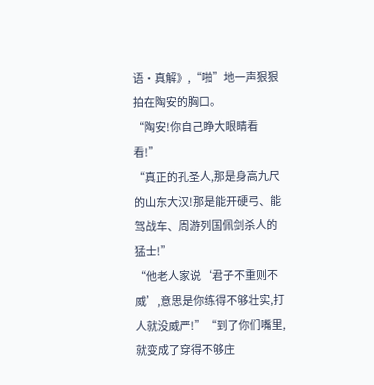语·真解》,“啪”地一声狠狠拍在陶安的胸口。
“陶安!你自己睁大眼睛看看!”
“真正的孔圣人,那是身高九尺的山东大汉!那是能开硬弓、能驾战车、周游列国佩剑杀人的猛士!”
“他老人家说‘君子不重则不威’,意思是你练得不够壮实,打人就没威严!”“到了你们嘴里,就变成了穿得不够庄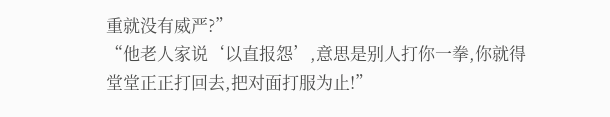重就没有威严?”
“他老人家说‘以直报怨’,意思是别人打你一拳,你就得堂堂正正打回去,把对面打服为止!”